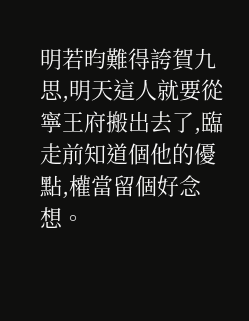明若昀難得誇賀九思,明天這人就要從寧王府搬出去了,臨走前知道個他的優點,權當留個好念想。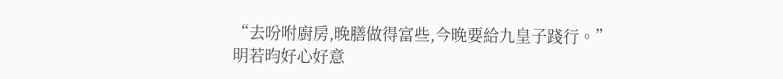“去吩咐廚房,晚膳做得富些,今晚要給九皇子踐行。”
明若昀好心好意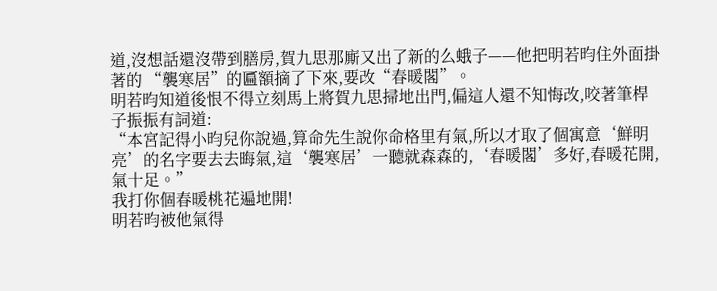道,沒想話還沒帶到膳房,賀九思那廝又出了新的么蛾子——他把明若昀住外面掛著的 “襲寒居”的匾額摘了下來,要改“春暖閣”。
明若昀知道後恨不得立刻馬上將賀九思掃地出門,偏這人還不知悔改,咬著筆桿子振振有詞道:
“本宮記得小昀兒你說過,算命先生說你命格里有氣,所以才取了個寓意‘鮮明亮’的名字要去去晦氣,這‘襲寒居’一聽就森森的,‘春暖閣’多好,春暖花開,氣十足。”
我打你個春暖桃花遍地開!
明若昀被他氣得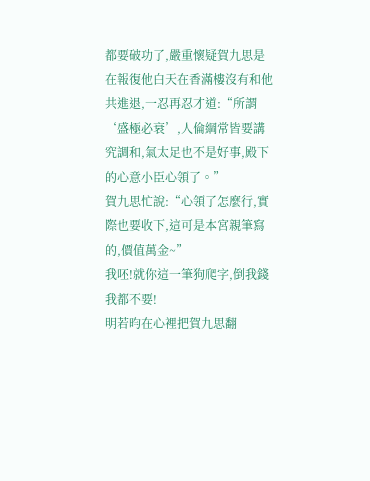都要破功了,嚴重懷疑賀九思是在報復他白天在香滿樓沒有和他共進退,一忍再忍才道:“所謂‘盛極必衰’,人倫綱常皆要講究調和,氣太足也不是好事,殿下的心意小臣心領了。”
賀九思忙說:“心領了怎麼行,實際也要收下,這可是本宮親筆寫的,價值萬金~”
我呸!就你這一筆狗爬字,倒我錢我都不要!
明若昀在心裡把賀九思翻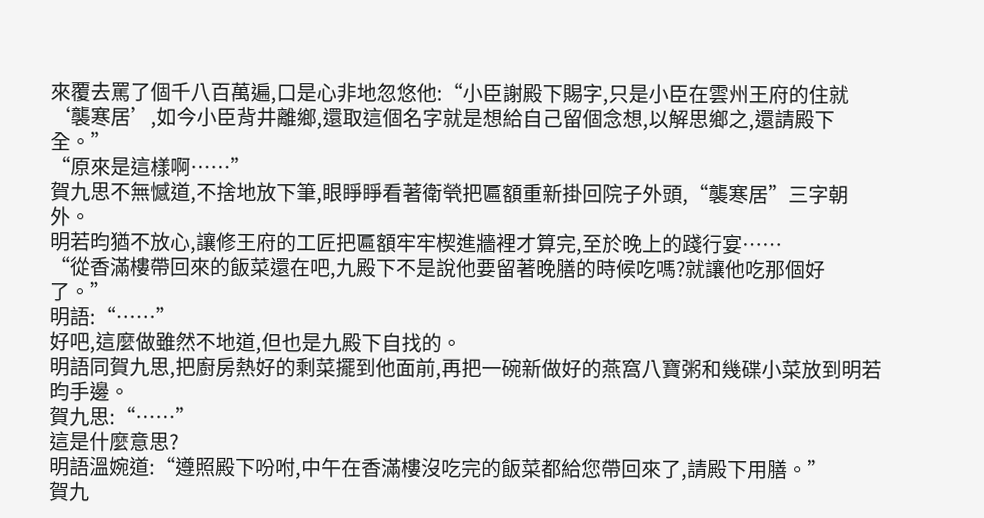來覆去罵了個千八百萬遍,口是心非地忽悠他:“小臣謝殿下賜字,只是小臣在雲州王府的住就‘襲寒居’,如今小臣背井離鄉,還取這個名字就是想給自己留個念想,以解思鄉之,還請殿下全。”
“原來是這樣啊……”
賀九思不無憾道,不捨地放下筆,眼睜睜看著衛煢把匾額重新掛回院子外頭,“襲寒居”三字朝外。
明若昀猶不放心,讓修王府的工匠把匾額牢牢楔進牆裡才算完,至於晚上的踐行宴……
“從香滿樓帶回來的飯菜還在吧,九殿下不是說他要留著晚膳的時候吃嗎?就讓他吃那個好了。”
明語:“……”
好吧,這麼做雖然不地道,但也是九殿下自找的。
明語同賀九思,把廚房熱好的剩菜擺到他面前,再把一碗新做好的燕窩八寶粥和幾碟小菜放到明若昀手邊。
賀九思:“……”
這是什麼意思?
明語溫婉道:“遵照殿下吩咐,中午在香滿樓沒吃完的飯菜都給您帶回來了,請殿下用膳。”
賀九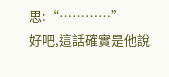思:“…………”
好吧,這話確實是他說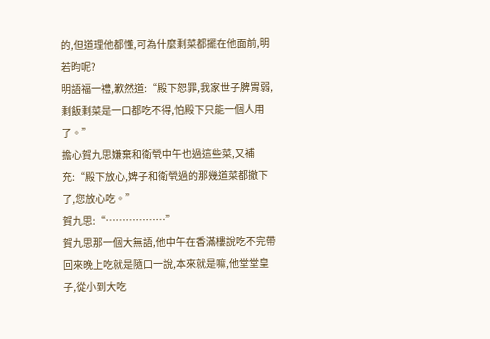的,但道理他都懂,可為什麼剩菜都擺在他面前,明若昀呢?
明語福一禮,歉然道:“殿下恕罪,我家世子脾胃弱,剩飯剩菜是一口都吃不得,怕殿下只能一個人用了。”
擔心賀九思嫌棄和衛煢中午也過這些菜,又補充:“殿下放心,婢子和衛煢過的那幾道菜都撤下了,您放心吃。”
賀九思:“………………”
賀九思那一個大無語,他中午在香滿樓說吃不完帶回來晚上吃就是隨口一說,本來就是嘛,他堂堂皇子,從小到大吃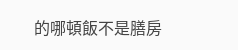的哪頓飯不是膳房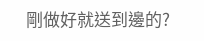剛做好就送到邊的?